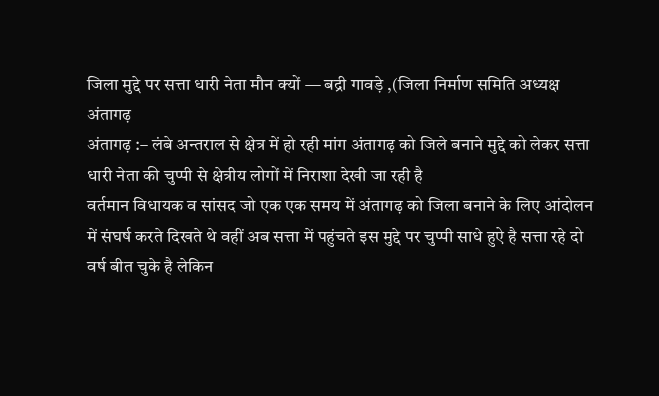जिला मुद्दे पर सत्ता धारी नेता मौन क्यों — बद्री गावड़े ,(जिला निर्माण समिति अध्यक्ष अंतागढ़
अंतागढ़ :– लंबे अन्तराल से क्षेत्र में हो रही मांग अंतागढ़ को जिले बनाने मुद्दे को लेकर सत्ता धारी नेता की चुप्पी से क्षेत्रीय लोगों में निराशा देखी जा रही है
वर्तमान विधायक व सांसद जो एक एक समय में अंतागढ़ को जिला बनाने के लिए आंदोलन में संघर्ष करते दिखते थे वहीं अब सत्ता में पहुंचते इस मुद्दे पर चुप्पी साधे हुऐ है सत्ता रहे दो वर्ष बीत चुके है लेकिन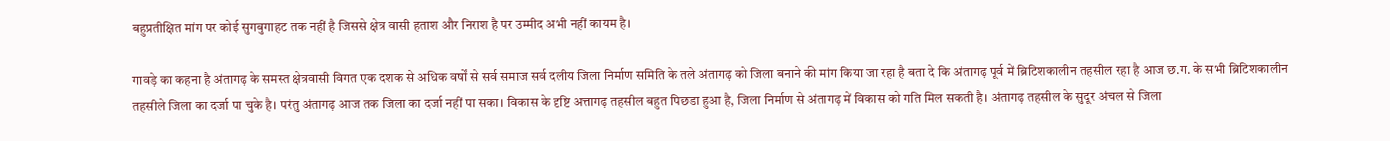बहुप्रतीक्षित मांग पर कोई सुगबुगाहट तक नहीं है जिससे क्षेत्र वासी हताश और निराश है पर उम्मीद अभी नहीं कायम है।

गावड़े का कहना है अंतागढ़ के समस्त क्षेत्रवासी विगत एक दशक से अधिक वर्षों से सर्व समाज सर्व दलीय जिला निर्माण समिति के तले अंतागढ़ को जिला बनाने की मांग किया जा रहा है बता दे कि अंतागढ़ पूर्व में ब्रिटिशकालीन तहसील रहा है आज छ.ग. के सभी ब्रिटिशकालीन तहसीले जिला का दर्जा पा चुके है। परंतु अंतागढ़ आज तक जिला का दर्जा नहीं पा सका। विकास के दृष्टि अत्तागढ़ तहसील बहुत पिछडा हुआ है, जिला निर्माण से अंतागढ़ में विकास को गति मिल सकती है। अंतागढ़ तहसील के सुदूर अंचल से जिला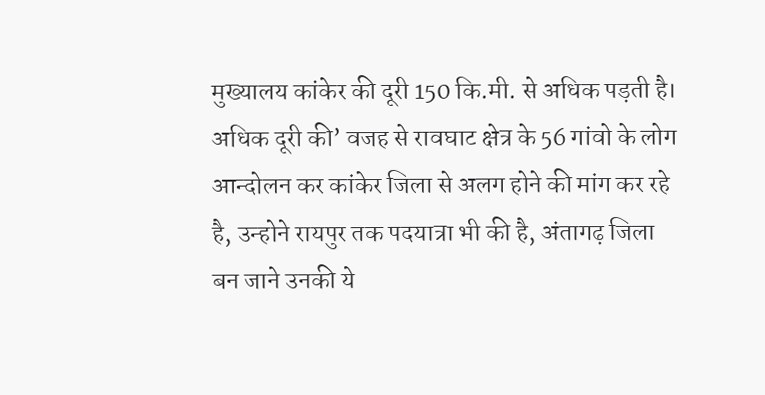मुख्यालय कांकेर की दूरी 150 कि.मी. से अधिक पड़ती है। अधिक दूरी की’ वजह से रावघाट क्षेत्र के 56 गांवो के लोग आन्दोलन कर कांकेर जिला से अलग होने की मांग कर रहे है, उन्होने रायपुर तक पदयात्रा भी की है, अंतागढ़ जिला बन जाने उनकी ये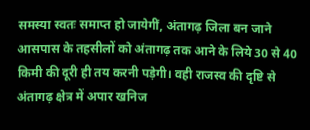समस्या स्वतः समाप्त हो जायेगीं, अंतागढ़ जिला बन जाने आसपास के तहसीलों को अंतागढ़ तक आने के लिये 30 से 40 किमी की दूरी ही तय करनी पड़ेगी। वही राजस्व की दृष्टि से अंतागढ़ क्षेत्र में अपार खनिज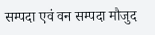सम्पदा एवं वन सम्पदा मौजुद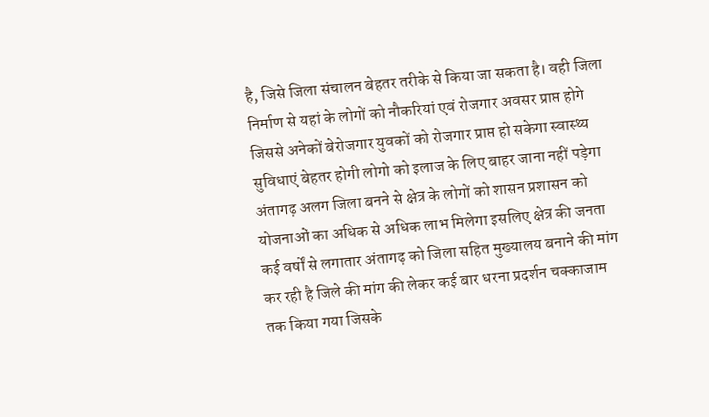है, जिसे जिला संचालन बेहतर तरीके से किया जा सकता है। वही जिला निर्माण से यहां के लोगों को नौकरियां एवं रोजगार अवसर प्राप्त होगे जिससे अनेकों बेरोजगार युवकों को रोजगार प्राप्त हो सकेगा स्वास्थ्य सुविधाएं बेहतर होगी लोगो को इलाज के लिए बाहर जाना नहीं पड़ेगा अंतागढ़ अलग जिला बनने से क्षेत्र के लोगों को शासन प्रशासन को योजनाओं का अधिक से अधिक लाभ मिलेगा इसलिए क्षेत्र की जनता कई वर्षों से लगातार अंतागढ़ को जिला सहित मुख्यालय बनाने की मांग कर रही है जिले की मांग की लेकर कई बार धरना प्रदर्शन चक्काजाम तक किया गया जिसके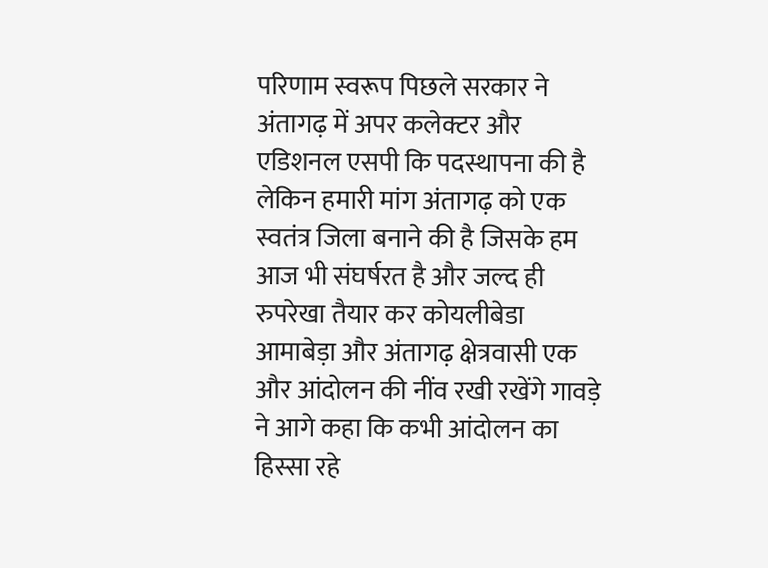परिणाम स्वरूप पिछले सरकार ने अंतागढ़ में अपर कलेक्टर और एडिशनल एसपी कि पदस्थापना की है लेकिन हमारी मांग अंतागढ़ को एक स्वतंत्र जिला बनाने की है जिसके हम आज भी संघर्षरत है और जल्द ही रुपरेखा तैयार कर कोयलीबेडा आमाबेड़ा और अंतागढ़ क्षेत्रवासी एक और आंदोलन की नींव रखी रखेंगे गावड़े ने आगे कहा कि कभी आंदोलन का हिस्सा रहे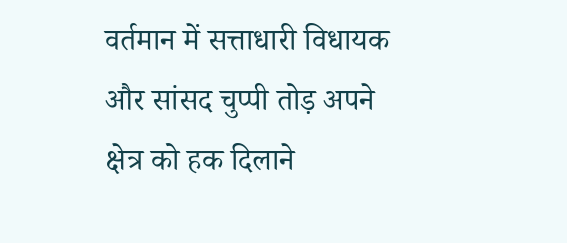वर्तमान में सत्ताधारी विधायक और सांसद चुप्पी तोड़ अपने क्षेत्र को हक दिलाने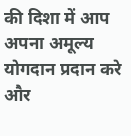की दिशा में आप अपना अमूल्य योगदान प्रदान करे और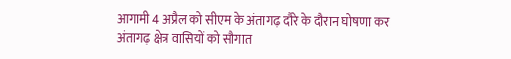आगामी 4 अप्रैल को सीएम के अंतागढ़ दौरे के दौरान घोषणा कर अंतागढ़ क्षेत्र वासियों को सौगात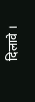दिलावे ।